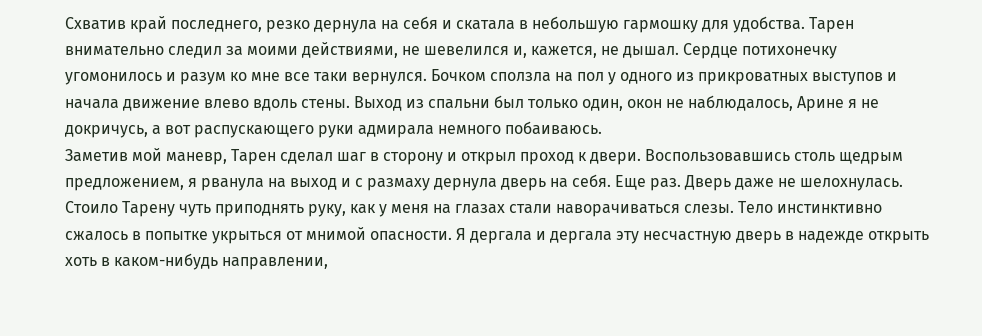Схватив край последнего, резко дернула на себя и скатала в небольшую гармошку для удобства. Тарен внимательно следил за моими действиями, не шевелился и, кажется, не дышал. Сердце потихонечку угомонилось и разум ко мне все таки вернулся. Бочком сползла на пол у одного из прикроватных выступов и начала движение влево вдоль стены. Выход из спальни был только один, окон не наблюдалось, Арине я не докричусь, а вот распускающего руки адмирала немного побаиваюсь.
Заметив мой маневр, Тарен сделал шаг в сторону и открыл проход к двери. Воспользовавшись столь щедрым предложением, я рванула на выход и с размаху дернула дверь на себя. Еще раз. Дверь даже не шелохнулась. Стоило Тарену чуть приподнять руку, как у меня на глазах стали наворачиваться слезы. Тело инстинктивно сжалось в попытке укрыться от мнимой опасности. Я дергала и дергала эту несчастную дверь в надежде открыть хоть в каком-нибудь направлении,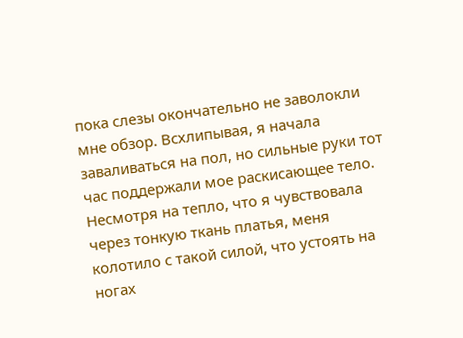пока слезы окончательно не заволокли мне обзор. Всхлипывая, я начала заваливаться на пол, но сильные руки тот час поддержали мое раскисающее тело. Несмотря на тепло, что я чувствовала через тонкую ткань платья, меня колотило с такой силой, что устоять на ногах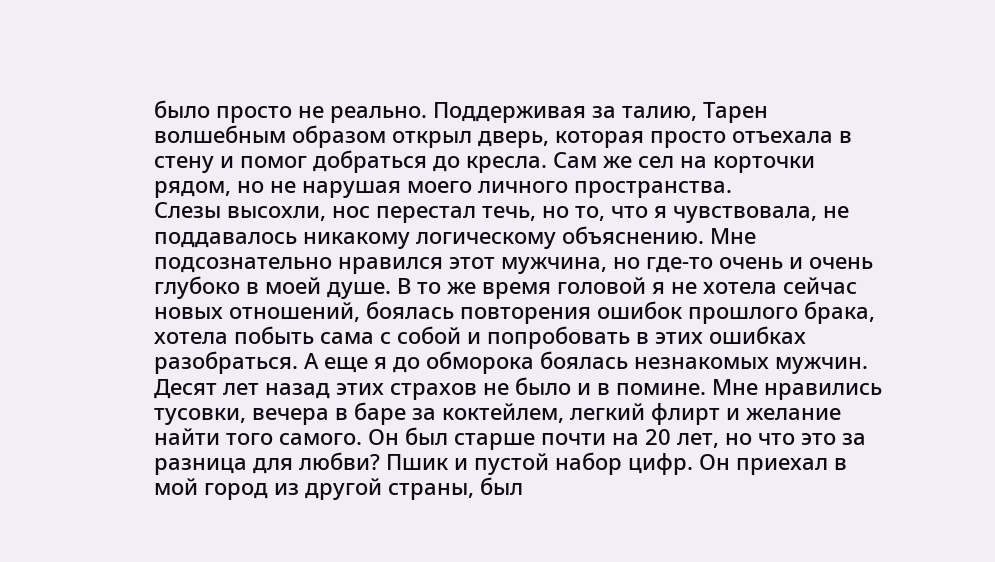было просто не реально. Поддерживая за талию, Тарен волшебным образом открыл дверь, которая просто отъехала в стену и помог добраться до кресла. Сам же сел на корточки рядом, но не нарушая моего личного пространства.
Слезы высохли, нос перестал течь, но то, что я чувствовала, не поддавалось никакому логическому объяснению. Мне подсознательно нравился этот мужчина, но где-то очень и очень глубоко в моей душе. В то же время головой я не хотела сейчас новых отношений, боялась повторения ошибок прошлого брака, хотела побыть сама с собой и попробовать в этих ошибках разобраться. А еще я до обморока боялась незнакомых мужчин.
Десят лет назад этих страхов не было и в помине. Мне нравились тусовки, вечера в баре за коктейлем, легкий флирт и желание найти того самого. Он был старше почти на 20 лет, но что это за разница для любви? Пшик и пустой набор цифр. Он приехал в мой город из другой страны, был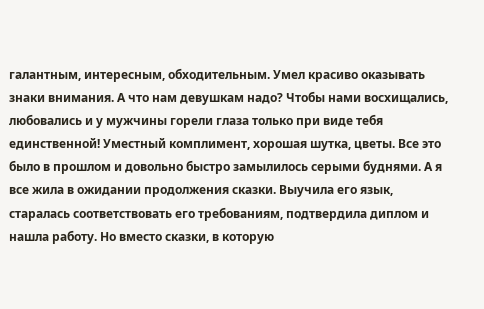галантным, интересным, обходительным. Умел красиво оказывать знаки внимания. А что нам девушкам надо? Чтобы нами восхищались, любовались и у мужчины горели глаза только при виде тебя единственной! Уместный комплимент, хорошая шутка, цветы. Все это было в прошлом и довольно быстро замылилось серыми буднями. А я все жила в ожидании продолжения сказки. Выучила его язык, старалась соответствовать его требованиям, подтвердила диплом и нашла работу. Но вместо сказки, в которую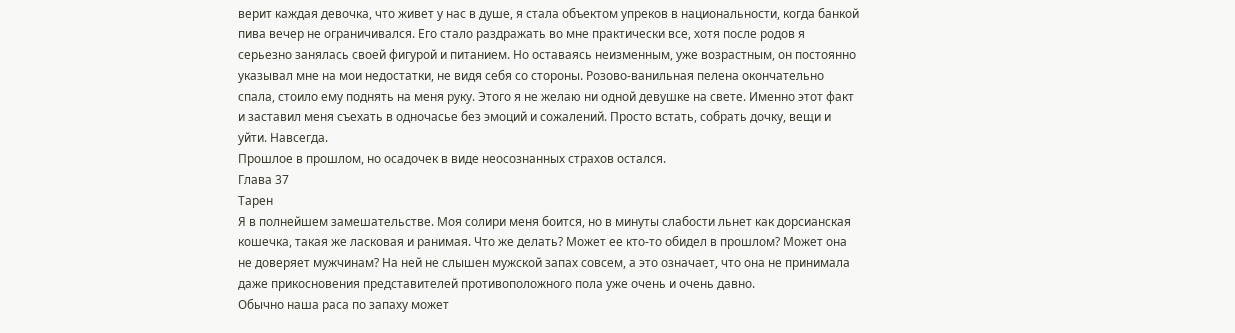верит каждая девочка, что живет у нас в душе, я стала объектом упреков в национальности, когда банкой пива вечер не ограничивался. Его стало раздражать во мне практически все, хотя после родов я серьезно занялась своей фигурой и питанием. Но оставаясь неизменным, уже возрастным, он постоянно указывал мне на мои недостатки, не видя себя со стороны. Розово-ванильная пелена окончательно спала, стоило ему поднять на меня руку. Этого я не желаю ни одной девушке на свете. Именно этот факт и заставил меня съехать в одночасье без эмоций и сожалений. Просто встать, собрать дочку, вещи и уйти. Навсегда.
Прошлое в прошлом, но осадочек в виде неосознанных страхов остался.
Глава 37
Тарен
Я в полнейшем замешательстве. Моя солири меня боится, но в минуты слабости льнет как дорсианская кошечка, такая же ласковая и ранимая. Что же делать? Может ее кто-то обидел в прошлом? Может она не доверяет мужчинам? На ней не слышен мужской запах совсем, а это означает, что она не принимала даже прикосновения представителей противоположного пола уже очень и очень давно.
Обычно наша раса по запаху может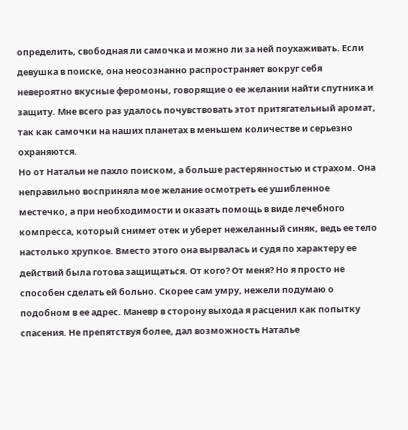определить, свободная ли самочка и можно ли за ней поухаживать. Если девушка в поиске, она неосознанно распространяет вокруг себя невероятно вкусные феромоны, говорящие о ее желании найти спутника и защиту. Мне всего раз удалось почувствовать этот притягательный аромат, так как самочки на наших планетах в меньшем количестве и серьезно охраняются.
Но от Натальи не пахло поиском, а больше растерянностью и страхом. Она неправильно восприняла мое желание осмотреть ее ушибленное местечко, а при необходимости и оказать помощь в виде лечебного компресса, который снимет отек и уберет нежеланный синяк, ведь ее тело настолько хрупкое. Вместо этого она вырвалась и судя по характеру ее действий была готова защищаться. От кого? От меня? Но я просто не способен сделать ей больно. Скорее сам умру, нежели подумаю о подобном в ее адрес. Маневр в сторону выхода я расценил как попытку спасения. Не препятствуя более, дал возможность Наталье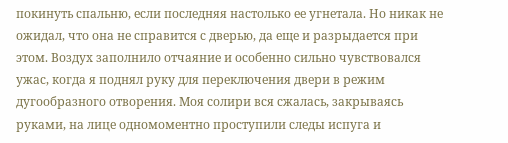покинуть спальню, если последняя настолько ее угнетала. Но никак не ожидал, что она не справится с дверью, да еще и разрыдается при этом. Воздух заполнило отчаяние и особенно сильно чувствовался ужас, когда я поднял руку для переключения двери в режим дугообразного отворения. Моя солири вся сжалась, закрываясь руками, на лице одномоментно проступили следы испуга и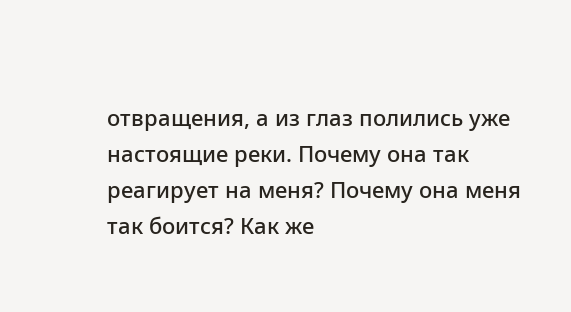отвращения, а из глаз полились уже настоящие реки. Почему она так реагирует на меня? Почему она меня так боится? Как же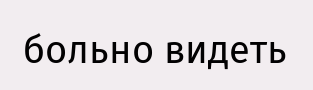больно видеть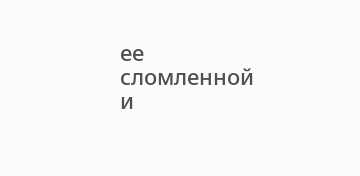ее сломленной и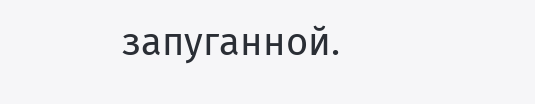запуганной.